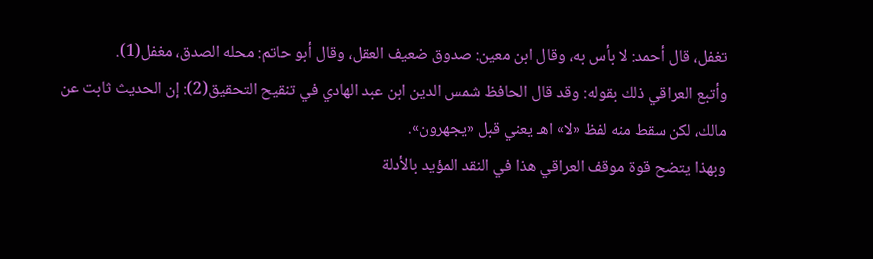تغفل، قال أحمد: لا بأس به، وقال ابن معين: صدوق ضعيف العقل، وقال أبو حاتم: محله الصدق، مغفل(1).
وأتبع العراقي ذلك بقوله: وقد قال الحافظ شمس الدين ابن عبد الهادي في تنقيح التحقيق(2): إن الحديث ثابت عن مالك، لكن سقط منه لفظ «لا» اهـ يعني قبل «يجهرون».
وبهذا يتضح قوة موقف العراقي هذا في النقد المؤيد بالأدلة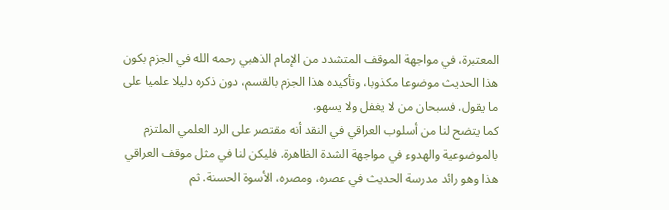المعتبرة، في مواجهة الموقف المتشدد من الإمام الذهبي رحمه الله في الجزم بكون هذا الحديث موضوعا مكذوبا، وتأكيده هذا الجزم بالقسم، دون ذكره دليلا علميا على ما يقول. فسبحان من لا يغفل ولا يسهو.
كما يتضح لنا من أسلوب العراقي في النقد أنه مقتصر على الرد العلمي الملتزم بالموضوعية والهدوء في مواجهة الشدة الظاهرة. فليكن لنا في مثل موقف العراقي هذا وهو رائد مدرسة الحديث في عصره، ومصره، الأسوة الحسنة. ثم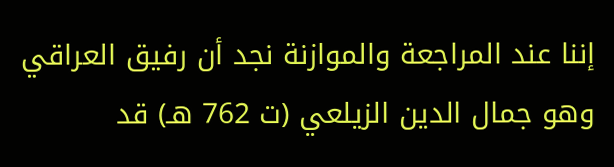إننا عند المراجعة والموازنة نجد أن رفيق العراقي وهو جمال الدين الزيلعي (ت 762 هـ) قد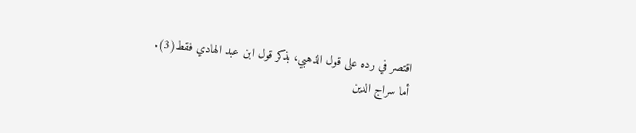اقتصر في رده على قول الذهبي، بذكر قول ابن عبد الهادي فقط(3).
أما سراج الدين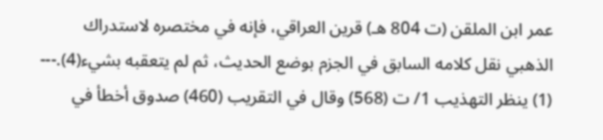عمر ابن الملقن (ت 804 هـ) قرين العراقي، فإنه في مختصره لاستدراك الذهبي نقل كلامه السابق في الجزم بوضع الحديث، ثم لم يتعقبه بشيء(4).---
(1) ينظر التهذيب 1/ ت (568) وقال في التقريب (460) صدوق أخطأ في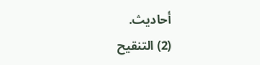أحاديث.
(2) التنقيح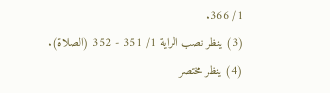1/ 366.
(3) ينظر نصب الراية 1/ 351 - 352 (الصلاة).
(4) ينظر مختصر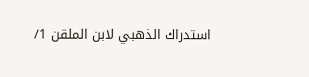استدراك الذهبي لابن الملقن 1/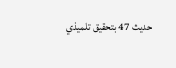حديث 47 بتحقيق تلميذي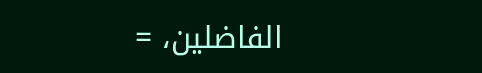الفاضلين، =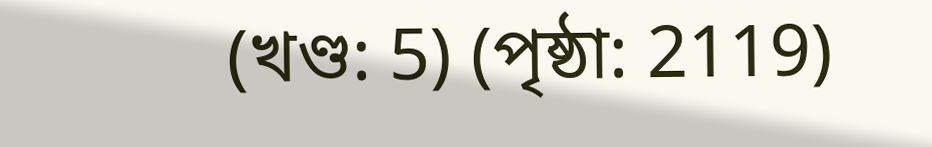(খণ্ড: 5) (পৃষ্ঠা: 2119)